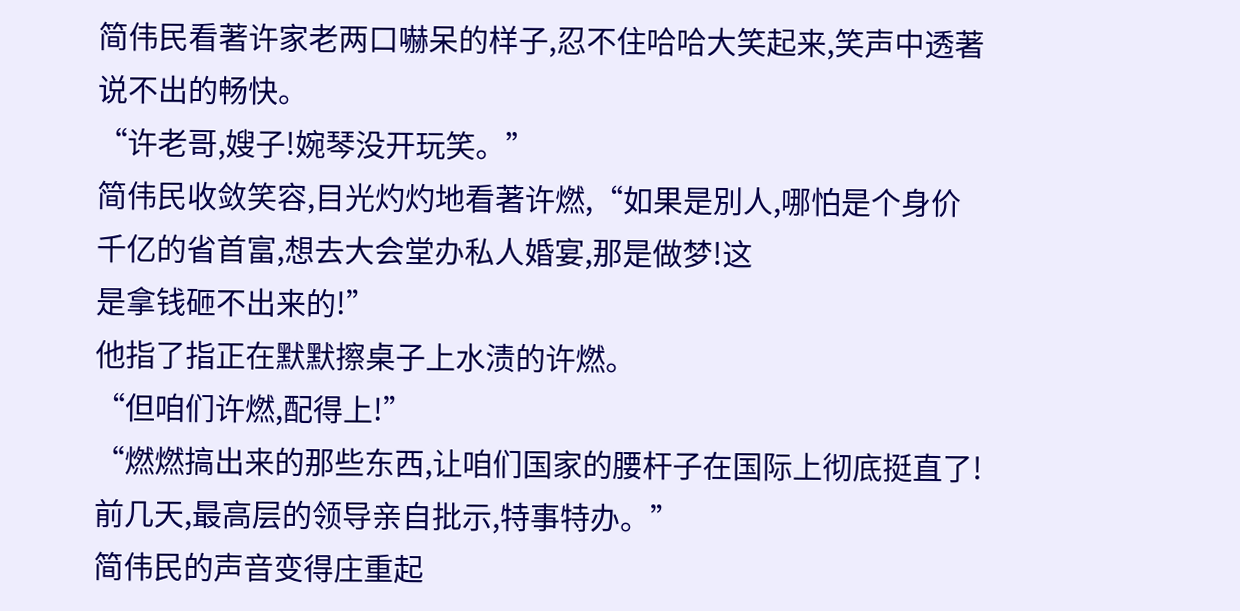简伟民看著许家老两口嚇呆的样子,忍不住哈哈大笑起来,笑声中透著说不出的畅快。
“许老哥,嫂子!婉琴没开玩笑。”
简伟民收敛笑容,目光灼灼地看著许燃,“如果是別人,哪怕是个身价千亿的省首富,想去大会堂办私人婚宴,那是做梦!这
是拿钱砸不出来的!”
他指了指正在默默擦桌子上水渍的许燃。
“但咱们许燃,配得上!”
“燃燃搞出来的那些东西,让咱们国家的腰杆子在国际上彻底挺直了!
前几天,最高层的领导亲自批示,特事特办。”
简伟民的声音变得庄重起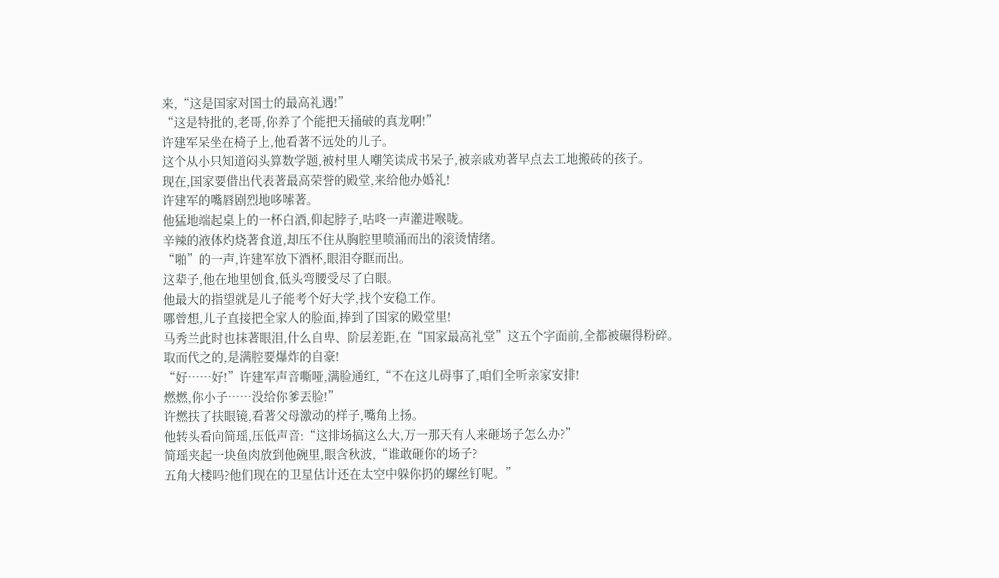来,“这是国家对国士的最高礼遇!”
“这是特批的,老哥,你养了个能把天捅破的真龙啊!”
许建军呆坐在椅子上,他看著不远处的儿子。
这个从小只知道闷头算数学题,被村里人嘲笑读成书呆子,被亲戚劝著早点去工地搬砖的孩子。
现在,国家要借出代表著最高荣誉的殿堂,来给他办婚礼!
许建军的嘴唇剧烈地哆嗦著。
他猛地端起桌上的一杯白酒,仰起脖子,咕咚一声灌进喉咙。
辛辣的液体灼烧著食道,却压不住从胸腔里喷涌而出的滚烫情绪。
“啪”的一声,许建军放下酒杯,眼泪夺眶而出。
这辈子,他在地里刨食,低头弯腰受尽了白眼。
他最大的指望就是儿子能考个好大学,找个安稳工作。
哪曾想,儿子直接把全家人的脸面,捧到了国家的殿堂里!
马秀兰此时也抹著眼泪,什么自卑、阶层差距,在“国家最高礼堂”这五个字面前,全都被碾得粉碎。
取而代之的,是满腔要爆炸的自豪!
“好……好!”许建军声音嘶哑,满脸通红,“不在这儿碍事了,咱们全听亲家安排!
燃燃,你小子……没给你爹丟脸!”
许燃扶了扶眼镜,看著父母激动的样子,嘴角上扬。
他转头看向简瑶,压低声音:“这排场搞这么大,万一那天有人来砸场子怎么办?”
简瑶夹起一块鱼肉放到他碗里,眼含秋波,“谁敢砸你的场子?
五角大楼吗?他们现在的卫星估计还在太空中躲你扔的螺丝钉呢。”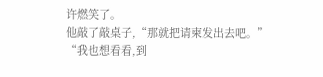许燃笑了。
他敲了敲桌子,“那就把请柬发出去吧。”
“我也想看看,到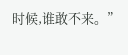时候,谁敢不来。”